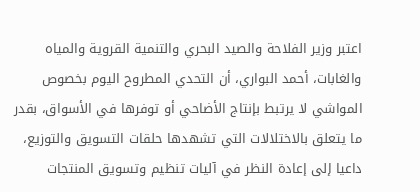اعتبر وزير الفلاحة والصيد البحري والتنمية القروية والمياه والغابات، أحمد البواري، أن التحدي المطروح اليوم بخصوص المواشي لا يرتبط بإنتاج الأضاحي أو توفرها في الأسواق، بقدر ما يتعلق بالاختلالات التي تشهدها حلقات التسويق والتوزيع، داعيا إلى إعادة النظر في آليات تنظيم وتسويق المنتجات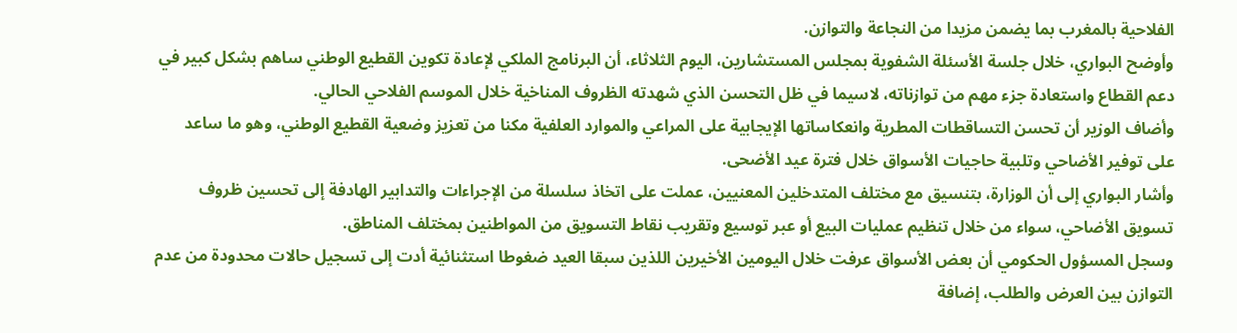الفلاحية بالمغرب بما يضمن مزيدا من النجاعة والتوازن.
وأوضح البواري، خلال جلسة الأسئلة الشفوية بمجلس المستشارين، اليوم الثلاثاء، أن البرنامج الملكي لإعادة تكوين القطيع الوطني ساهم بشكل كبير في دعم القطاع واستعادة جزء مهم من توازناته، لاسيما في ظل التحسن الذي شهدته الظروف المناخية خلال الموسم الفلاحي الحالي.
وأضاف الوزير أن تحسن التساقطات المطرية وانعكاساتها الإيجابية على المراعي والموارد العلفية مكنا من تعزيز وضعية القطيع الوطني، وهو ما ساعد على توفير الأضاحي وتلبية حاجيات الأسواق خلال فترة عيد الأضحى.
وأشار البواري إلى أن الوزارة، بتنسيق مع مختلف المتدخلين المعنيين، عملت على اتخاذ سلسلة من الإجراءات والتدابير الهادفة إلى تحسين ظروف تسويق الأضاحي، سواء من خلال تنظيم عمليات البيع أو عبر توسيع وتقريب نقاط التسويق من المواطنين بمختلف المناطق.
وسجل المسؤول الحكومي أن بعض الأسواق عرفت خلال اليومين الأخيرين اللذين سبقا العيد ضغوطا استثنائية أدت إلى تسجيل حالات محدودة من عدم التوازن بين العرض والطلب، إضافة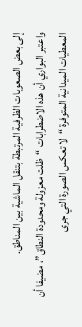إلى بعض الصعوبات الظرفية المرتبطة بتنقل الماشية بين المناطق.
واعتبر البواري أن هذه الاضطرابات “ظلت معزولة ومحدودة النطاق”، مضيفا أن المعطيات الميدانية المتوفرة “لا تعكس الصورة التي جرى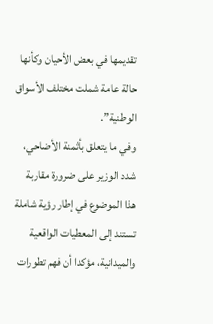تقديمها في بعض الأحيان وكأنها حالة عامة شملت مختلف الأسواق الوطنية”.
وفي ما يتعلق بأثمنة الأضاحي، شدد الوزير على ضرورة مقاربة هذا الموضوع في إطار رؤية شاملة تستند إلى المعطيات الواقعية والميدانية، مؤكدا أن فهم تطورات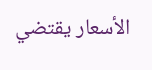الأسعار يقتضي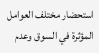استحضار مختلف العوامل المؤثرة في السوق وعدم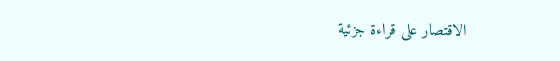الاقتصار على قراءة جزئية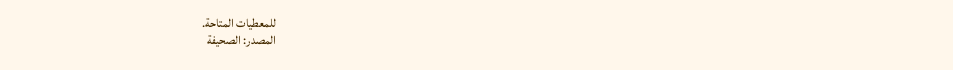للمعطيات المتاحة.
المصدر: الصحيفة